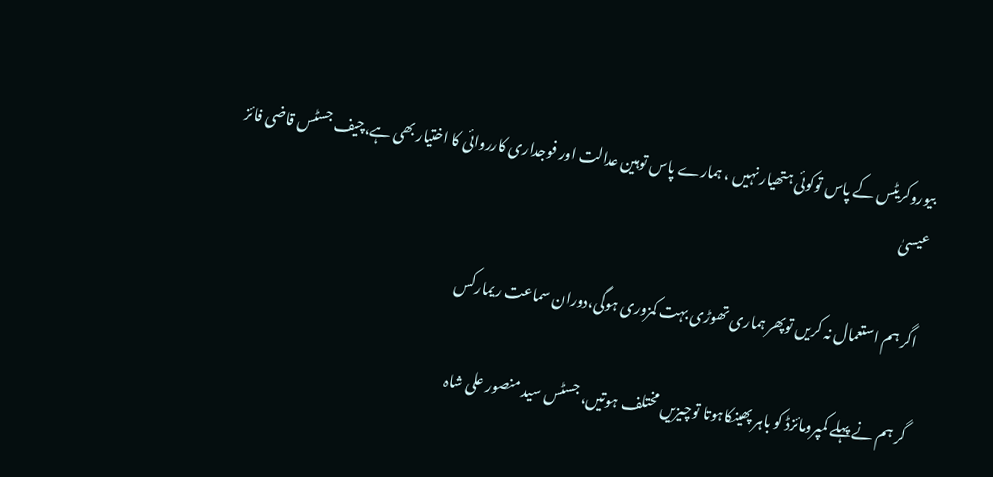بیوروکریٹس کے پاس توکوئی ہتھیار نہیں ، ہمارے پاس توہین عدالت اور فوجداری کارروائی کا اختیار بھی ہے،چیف جسٹس قاضی فائز عیسیٰ

اگر ہم استعمال نہ کریں توپھر ہماری تھوڑی بہت کمزوری ہوگی،دوران سماعت ریمارکس

گر ہم نے پہلے کمپرومائزڈ کو باہر پھینکاہوتا توچیزیں مختلف ہوتیں، جسٹس سید منصور علی شاہ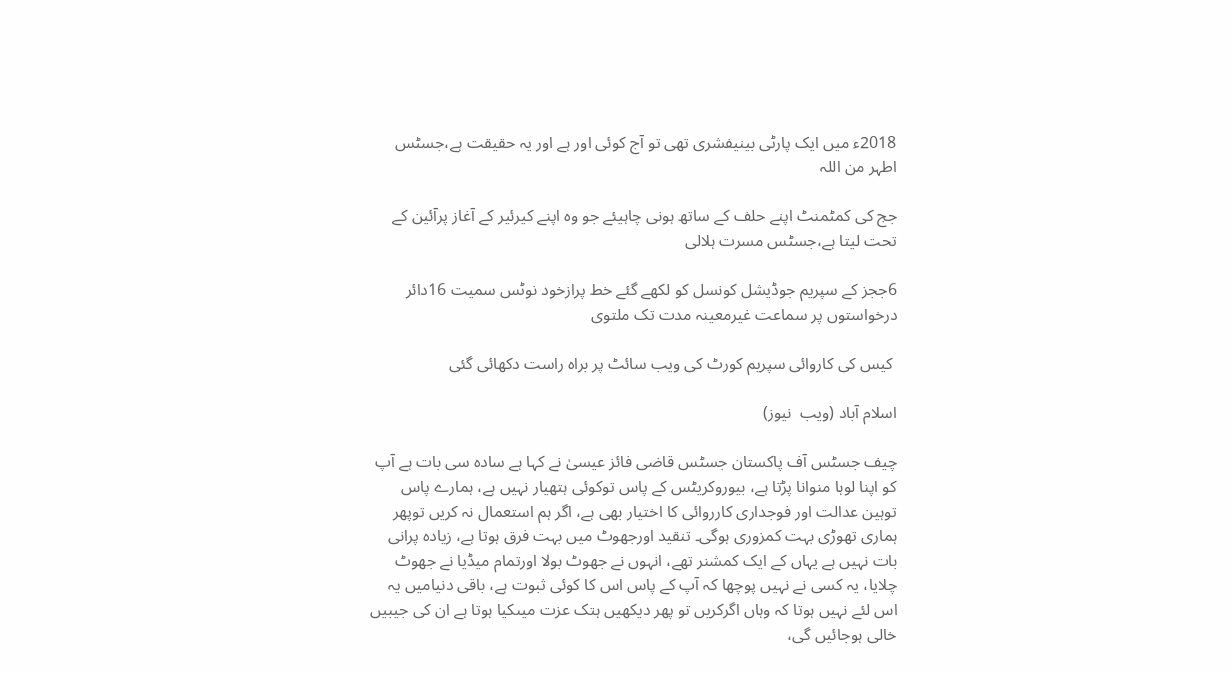2018ء میں ایک پارٹی بینیفشری تھی تو آج کوئی اور ہے اور یہ حقیقت ہے،جسٹس اطہر من اللہ

جج کی کمٹمنٹ اپنے حلف کے ساتھ ہونی چاہیئے جو وہ اپنے کیرئیر کے آغاز پرآئین کے تحت لیتا ہے،جسٹس مسرت ہلالی

6ججز کے سپریم جوڈیشل کونسل کو لکھے گئے خط پرازخود نوٹس سمیت 16دائر درخواستوں پر سماعت غیرمعینہ مدت تک ملتوی

 کیس کی کاروائی سپریم کورٹ کی ویب سائٹ پر براہ راست دکھائی گئی

اسلام آباد (ویب  نیوز)

چیف جسٹس آف پاکستان جسٹس قاضی فائز عیسیٰ نے کہا ہے سادہ سی بات ہے آپ کو اپنا لوہا منوانا پڑتا ہے، بیوروکریٹس کے پاس توکوئی ہتھیار نہیں ہے، ہمارے پاس توہین عدالت اور فوجداری کارروائی کا اختیار بھی ہے، اگر ہم استعمال نہ کریں توپھر ہماری تھوڑی بہت کمزوری ہوگی۔ تنقید اورجھوٹ میں بہت فرق ہوتا ہے، زیادہ پرانی بات نہیں ہے یہاں کے ایک کمشنر تھے، انہوں نے جھوٹ بولا اورتمام میڈیا نے جھوٹ چلایا، یہ کسی نے نہیں پوچھا کہ آپ کے پاس اس کا کوئی ثبوت ہے، باقی دنیامیں یہ اس لئے نہیں ہوتا کہ وہاں اگرکریں تو پھر دیکھیں ہتک عزت میںکیا ہوتا ہے ان کی جیبیں خالی ہوجائیں گی،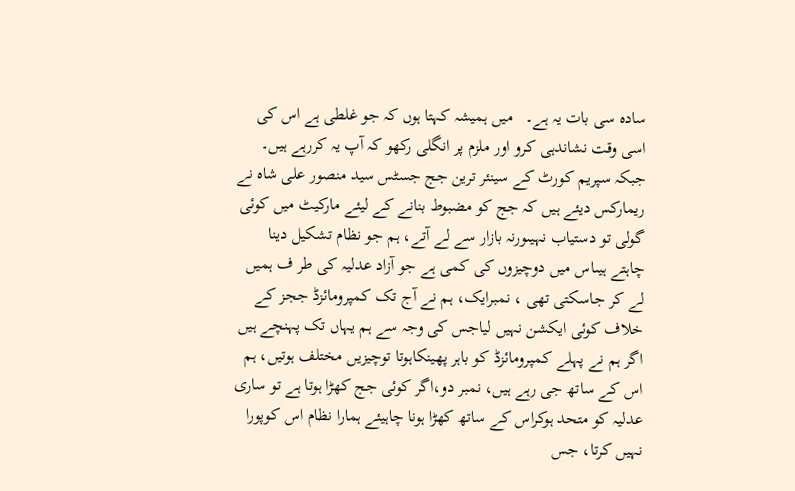سادہ سی بات یہ ہے۔   میں ہمیشہ کہتا ہوں کہ جو غلطی ہے اس کی اسی وقت نشاندہی کرو اور ملزم پر انگلی رکھو کہ آپ یہ کررہے ہیں۔ جبکہ سپریم کورٹ کے سینئر ترین جج جسٹس سید منصور علی شاہ نے ریمارکس دیئے ہیں کہ جج کو مضبوط بنانے کے لیئے مارکیٹ میں کوئی گولی تو دستیاب نہیںورنہ بازار سے لے آتے، ہم جو نظام تشکیل دینا چاہتے ہیںاس میں دوچیزوں کی کمی ہے جو آزاد عدلیہ کی طر ف ہمیں لے کر جاسکتی تھی ، نمبرایک، ہم نے آج تک کمپرومائزڈ ججز کے خلاف کوئی ایکشن نہیں لیاجس کی وجہ سے ہم یہاں تک پہنچے ہیں اگر ہم نے پہلے کمپرومائزڈ کو باہر پھینکاہوتا توچیزیں مختلف ہوتیں، ہم اس کے ساتھ جی رہے ہیں، نمبر دو،اگر کوئی جج کھڑا ہوتا ہے تو ساری عدلیہ کو متحد ہوکراس کے ساتھ کھڑا ہونا چاہیئے ہمارا نظام اس کوپورا نہیں کرتا، جس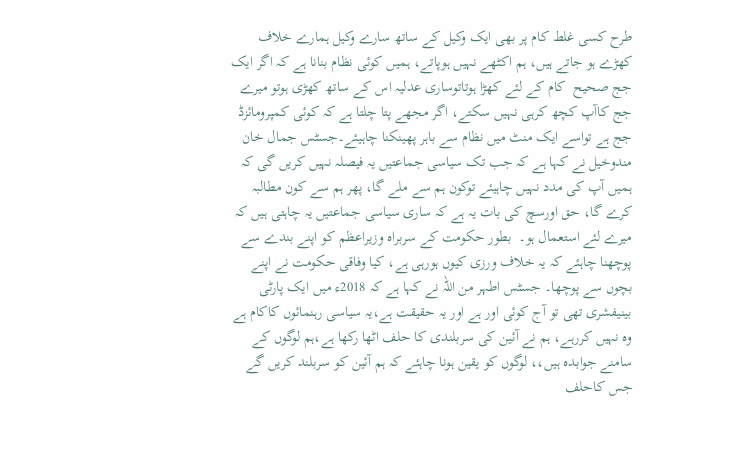طرح کسی غلط کام پر بھی ایک وکیل کے ساتھ سارے وکیل ہمارے خلاف کھڑے ہو جاتے ہیں، ہم اکٹھے نہیں ہوپاتے، ہمیں کوئی نظام بنانا ہے کہ اگر ایک جج صحیح  کام کے لئے کھڑا ہوتاتوساری عدلیہ اس کے ساتھ کھڑی ہوتو میرے جج کاآپ کچھ کرہی نہیں سکتے، اگر مجھے پتا چلتا ہے کہ کوئی کمپرومائزڈ جج ہے تواسے ایک منٹ میں نظام سے باہر پھینکنا چاہیئے۔جسٹس جمال خان مندوخیل نے کہا ہے کہ جب تک سیاسی جماعتیں یہ فیصلہ نہیں کریں گی کہ ہمیں آپ کی مدد نہیں چاہیئے توکون ہم سے ملے گا، پھر ہم سے کون مطالبہ کرے گا، حق اورسچ کی بات یہ ہے کہ ساری سیاسی جماعتیں یہ چاہتی ہیں کہ میرے لئے استعمال ہو۔  بطور حکومت کے سربراہ وزیراعظم کو اپنے بندے سے پوچھنا چاہئے کہ یہ خلاف ورزی کیوں ہورہی ہے، کیا وفاقی حکومت نے اپنے بچوں سے پوچھا۔ جسٹس اطہر من اللہ نے کہا ہے کہ 2018ء میں ایک پارٹی بینیفشری تھی تو آج کوئی اور ہے اور یہ حقیقت ہے،یہ سیاسی رہنمائوں کاکام ہے وہ نہیں کررہے، ہم نے آئین کی سربلندی کا حلف اٹھا رکھا ہے،ہم لوگوں کے سامنے جوابدہ ہیں،، لوگوں کو یقین ہونا چاہئے کہ ہم آئین کو سربلند کریں گے جس کاحلف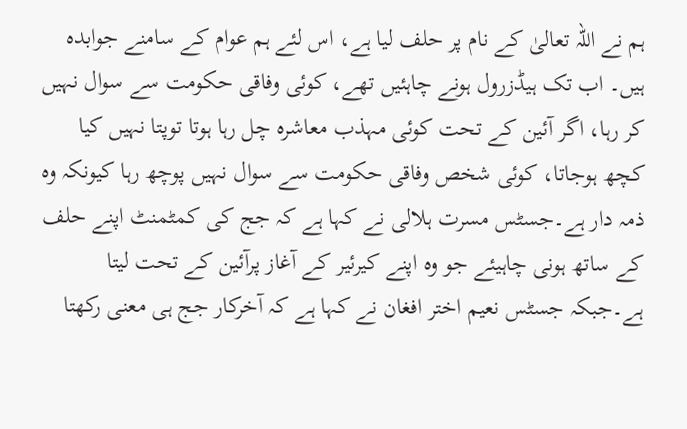ہم نے اللہ تعالیٰ کے نام پر حلف لیا ہے، اس لئے ہم عوام کے سامنے جوابدہ ہیں۔ اب تک ہیڈزرول ہونے چاہئیں تھے، کوئی وفاقی حکومت سے سوال نہیں کر رہا، اگر آئین کے تحت کوئی مہذب معاشرہ چل رہا ہوتا توپتا نہیں کیا کچھ ہوجاتا، کوئی شخص وفاقی حکومت سے سوال نہیں پوچھ رہا کیونکہ وہ ذمہ دار ہے۔جسٹس مسرت ہلالی نے کہا ہے کہ جج کی کمٹمنٹ اپنے حلف کے ساتھ ہونی چاہیئے جو وہ اپنے کیرئیر کے آغاز پرآئین کے تحت لیتا ہے۔جبکہ جسٹس نعیم اختر افغان نے کہا ہے کہ آخرکار جج ہی معنی رکھتا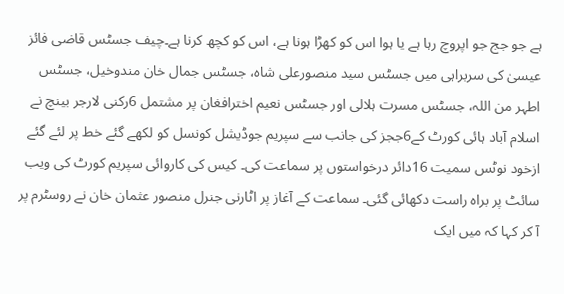ہے جو جج جو اپروچ رہا ہے یا ہوا اس کو کھڑا ہونا ہے، اس کو کچھ کرنا ہے۔چیف جسٹس قاضی فائز عیسیٰ کی سربراہی میں جسٹس سید منصورعلی شاہ، جسٹس جمال خان مندوخیل، جسٹس اطہر من اللہ، جسٹس مسرت ہلالی اور جسٹس نعیم اخترافغان پر مشتمل 6رکنی لارجر بینچ نے اسلام آباد ہائی کورٹ کے6ججز کی جانب سے سپریم جوڈیشل کونسل کو لکھے گئے خط پر لئے گئے ازخود نوٹس سمیت 16دائر درخواستوں پر سماعت کی۔ کیس کی کاروائی سپریم کورٹ کی ویب سائٹ پر براہ راست دکھائی گئی۔ سماعت کے آغاز پر اٹارنی جنرل منصور عثمان خان نے روسٹرم پر آ کر کہا کہ میں ایک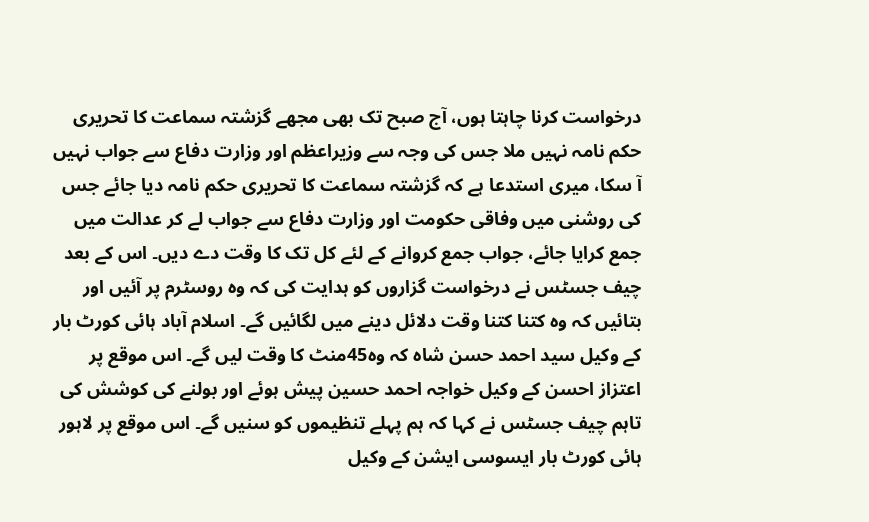درخواست کرنا چاہتا ہوں، آج صبح تک بھی مجھے گزشتہ سماعت کا تحریری حکم نامہ نہیں ملا جس کی وجہ سے وزیراعظم اور وزارت دفاع سے جواب نہیں آ سکا، میری استدعا ہے کہ گزشتہ سماعت کا تحریری حکم نامہ دیا جائے جس کی روشنی میں وفاقی حکومت اور وزارت دفاع سے جواب لے کر عدالت میں جمع کرایا جائے، جواب جمع کروانے کے لئے کل تک کا وقت دے دیں۔ اس کے بعد چیف جسٹس نے درخواست گزاروں کو ہدایت کی کہ وہ روسٹرم پر آئیں اور بتائیں کہ وہ کتنا کتنا وقت دلائل دینے میں لگائیں گے۔ اسلام آباد ہائی کورٹ بار کے وکیل سید احمد حسن شاہ کہ وہ45منٹ کا وقت لیں گے۔ اس موقع پر اعتزاز احسن کے وکیل خواجہ احمد حسین پیش ہوئے اور بولنے کی کوشش کی تاہم چیف جسٹس نے کہا کہ ہم پہلے تنظیموں کو سنیں گے۔ اس موقع پر لاہور ہائی کورٹ بار ایسوسی ایشن کے وکیل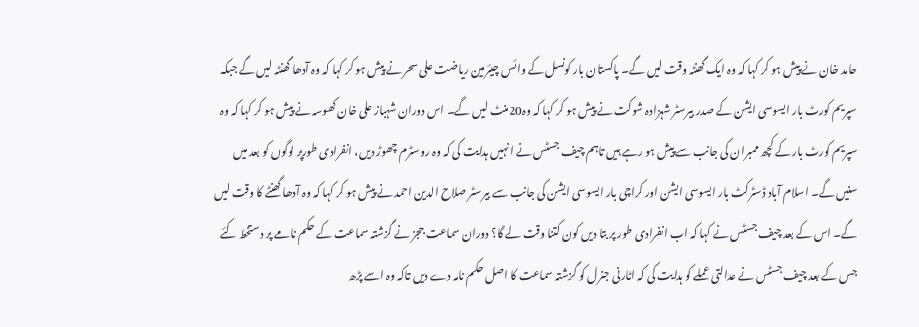حامد خان نے پیش ہو کر کہا کہ وہ ایک گھنٹہ وقت لیں گے۔ پاکستان بار کونسل کے وائس چیئرمین ریاضت علی سحر نے پیش ہو کر کہا کہ وہ آدھا گھنٹہ لیں گے جبکہ سپریم کورٹ بار ایسوسی ایشن کے صدر بیرسٹر شہزادہ شوکت نے پیش ہو کر کہا کہ وہ20منٹ لیں گے۔ اس دوران شہباز علی خان کھوسہ نے پیش ہو کر کہا کہ وہ سپریم کورٹ بار کے کچھ ممبران کی جانب سے پیش ہو رہے ہیں تاہم چیف جسٹس نے انہیں ہدایت کی کہ وہ روسٹرم چھوڑ دیں، انفرادی طورپر لوگوں کو بعد میں سنیں گے۔ اسلام آباد ڈسٹرکٹ بار ایسوسی ایشن اور کراچی بار ایسوسی ایشن کی جانب سے بیرسٹر صلاح الدین احمد نے پیش ہو کر کہا کہ وہ آدھا گھنٹے کا وقت لیں گے۔ اس کے بعد چیف جسٹس نے کہا کہ اب انفرادی طور پر بتا دیں کون کتنا وقت لے گا؟ دوران سماعت ججز نے گزشتہ سماعت کے حکم نامے پر دستخط کئے جس کے بعد چیف جسٹس نے عدالتی عملے کو ہدایت کی کہ اٹارنی جنرل کو گزشتہ سماعت کا اصل حکم نامہ دے دیں تاکہ وہ اسے پڑھ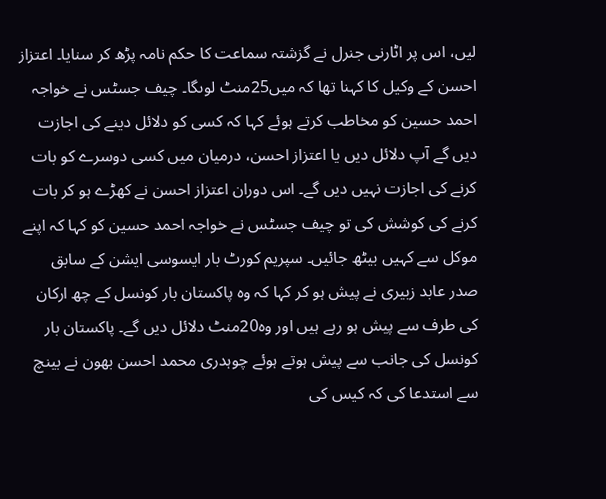لیں، اس پر اٹارنی جنرل نے گزشتہ سماعت کا حکم نامہ پڑھ کر سنایا۔ اعتزاز احسن کے وکیل کا کہنا تھا کہ میں25منٹ لوںگا۔ چیف جسٹس نے خواجہ احمد حسین کو مخاطب کرتے ہوئے کہا کہ کسی کو دلائل دینے کی اجازت دیں گے آپ دلائل دیں یا اعتزاز احسن، درمیان میں کسی دوسرے کو بات کرنے کی اجازت نہیں دیں گے۔ اس دوران اعتزاز احسن نے کھڑے ہو کر بات کرنے کی کوشش کی تو چیف جسٹس نے خواجہ احمد حسین کو کہا کہ اپنے موکل سے کہیں بیٹھ جائیں۔ سپریم کورٹ بار ایسوسی ایشن کے سابق صدر عابد زبیری نے پیش ہو کر کہا کہ وہ پاکستان بار کونسل کے چھ ارکان کی طرف سے پیش ہو رہے ہیں اور وہ20منٹ دلائل دیں گے۔ پاکستان بار کونسل کی جانب سے پیش ہوتے ہوئے چوہدری محمد احسن بھون نے بینچ سے استدعا کی کہ کیس کی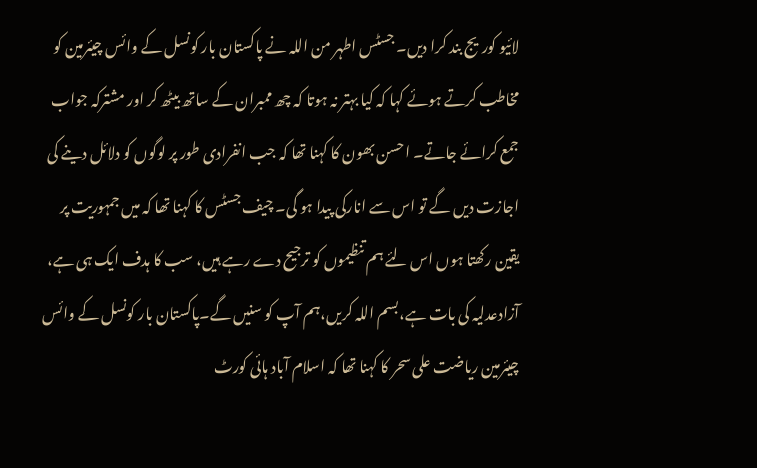لائیو کوریج بند کرا دیں۔ جسٹس اطہر من اللہ نے پاکستان بار کونسل کے وائس چیئرمین کو مخاطب کرتے ہوئے کہا کہ کیا بہتر نہ ہوتا کہ چھ ممبران کے ساتھ بیٹھ کر اور مشترکہ جواب جمع کرائے جاتے۔ احسن بھون کا کہنا تھا کہ جب انفرادی طور پر لوگوں کو دلائل دینے کی اجازت دیں گے تو اس سے انارکی پیدا ہو گی۔ چیف جسٹس کا کہنا تھا کہ میں جمہوریت پر یقین رکھتا ہوں اس لئے ہم تنظیموں کو ترجیح دے رہے ہیں، سب کا ہدف ایک ہی ہے، آزادعدلیہ کی بات ہے،بسم اللہ کریں،ہم آپ کو سنیں گے۔پاکستان بار کونسل کے وائس چیئرمین ریاضت علی سحر کا کہنا تھا کہ اسلام آباد ہائی کورٹ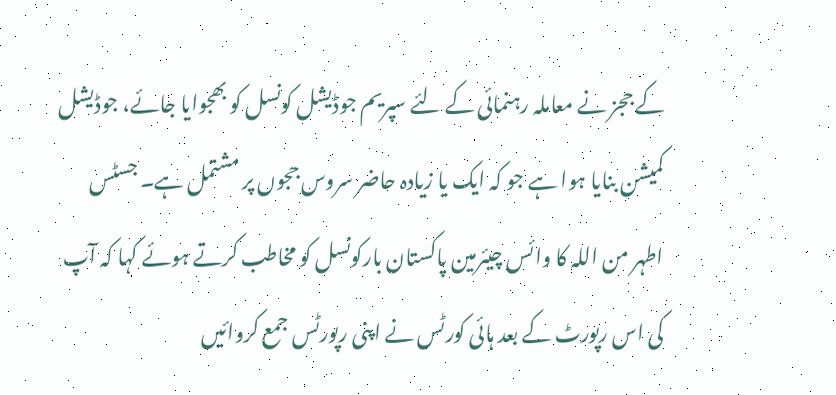کے ججز نے معاملہ رہنمائی کے لئے سپریم جوڈیشل کونسل کو بھجوایا جائے، جوڈیشل کمیشن بنایا ہوا ہے جو کہ ایک یا زیادہ حاضر سروس ججوں پر مشتمل ہے۔ جسٹس اطہر من اللہ کا وائس چیئرمین پاکستان بارکونسل کو مخاطب کرتے ہوئے کہا کہ آپ کی اس رپورٹ کے بعد ہائی کورٹس نے اپنی رپورٹس جمع کروائیں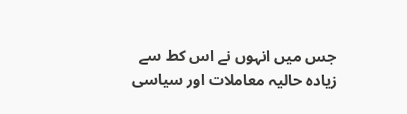جس میں انہوں نے اس کط سے زیادہ حالیہ معاملات اور سیاسی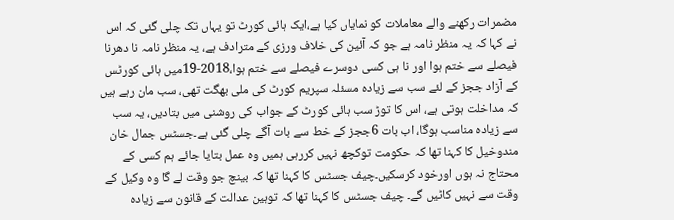مضمرات رکھنے والے معاملات کو نمایاں کیا ہے،ایک ہائی کورٹ تو یہاں تک چلی گئی کہ اس نے کہا کہ یہ منظر نامہ ہے جو کہ آئین کی خلاف ورزی کے مترادف ہے، یہ منظر نامہ نا دھرنا فیصلے سے ختم ہوا اور نا ہی کسی دوسرے فیصلے سے ختم ہوا،2018-19میں ہائی کورٹس کے آزاد ججز کے لئے سب سے زیادہ مسئلہ سپریم کورٹ کی ملی بھگت تھی، سب مان رہے ہیں کہ مداخلت ہوتی ہے، اس کا توڑ سب ہائی کورٹ کے جواب کی روشنی میں بتادیں، یہ سب سے زیادہ مناسب ہوگا، اب بات 6ججز کے خط سے بات آگے چلی گئی ہے۔جسٹس جمال خان مندوخیل کا کہنا تھا کہ حکومت توکچھ نہیں کررہی ہمیں وہ عمل بتایا جائے ہم کسی کے محتاج نہ ہوں اورخود کرسکیں۔چیف جسٹس کا کہنا تھا کہ بینچ جو وقت لے گا وہ وکیل کے وقت سے نہیں کاٹیں گے۔ چیف جسٹس کا کہنا تھا کہ توہین عدالت کے قانون سے زیادہ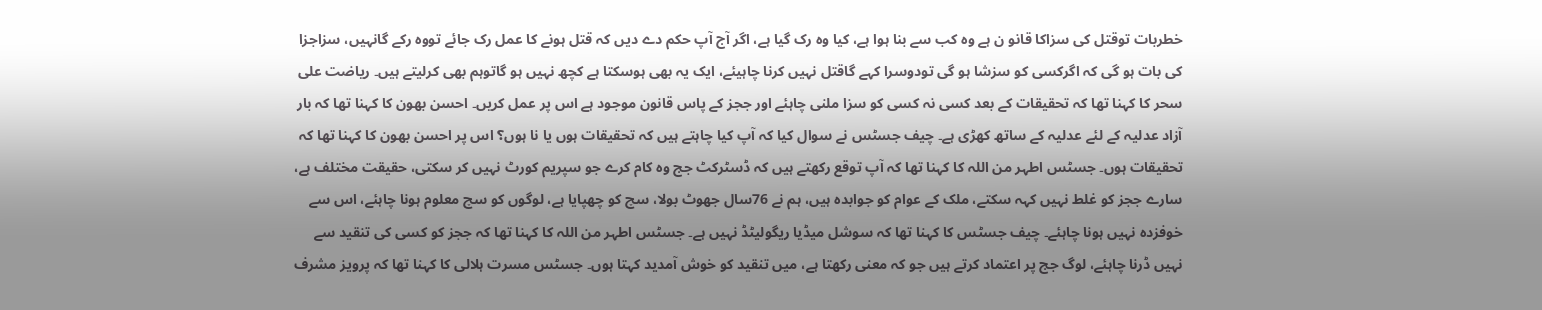خطربات توقتل کی سزاکا قانو ن ہے وہ کب سے بنا ہوا ہے، کیا وہ رک گیا ہے، اگر آج آپ حکم دے دیں کہ قتل ہونے کا عمل رک جائے تووہ رکے گانہیں، سزاجزا کی بات ہو گی کہ اگرکسی کو سزشا ہو گی تودوسرا کہے گاقتل نہیں کرنا چاہیئے، ایک یہ بھی ہوسکتا ہے کچھ نہیں ہو گاتوہم بھی کرلیتے ہیں۔ ریاضت علی سحر کا کہنا تھا کہ تحقیقات کے بعد کسی نہ کسی کو سزا ملنی چاہئے اور ججز کے پاس قانون موجود ہے اس پر عمل کریں۔ احسن بھون کا کہنا تھا کہ بار آزاد عدلیہ کے لئے عدلیہ کے ساتھ کھڑی ہے۔ چیف جسٹس نے سوال کیا کہ آپ کیا چاہتے ہیں کہ تحقیقات ہوں یا نا ہوں؟ اس پر احسن بھون کا کہنا تھا کہ تحقیقات ہوں۔ جسٹس اطہر من اللہ کا کہنا تھا کہ آپ توقع رکھتے ہیں کہ ڈسٹرکٹ جج وہ کام کرے جو سپریم کورٹ نہیں کر سکتی، حقیقت مختلف ہے، سارے ججز کو غلط نہیں کہہ سکتے، ملک کے عوام کو جوابدہ ہیں، ہم نے 76سال جھوٹ بولا، سچ کو چھپایا ہے، لوگوں کو سچ معلوم ہونا چاہئے، اس سے خوفزدہ نہیں ہونا چاہئے۔ چیف جسٹس کا کہنا تھا کہ سوشل میڈیا ریگولیٹڈ نہیں ہے۔ جسٹس اطہر من اللہ کا کہنا تھا کہ ججز کو کسی کی تنقید سے نہیں ڈرنا چاہئے، لوگ جج پر اعتماد کرتے ہیں جو کہ معنی رکھتا ہے، میں تنقید کو خوش آمدید کہتا ہوں۔ جسٹس مسرت ہلالی کا کہنا تھا کہ پرویز مشرف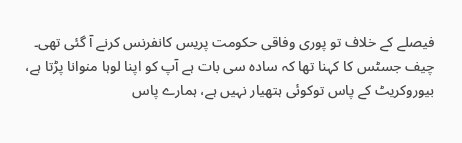فیصلے کے خلاف تو پوری وفاقی حکومت پریس کانفرنس کرنے آ گئی تھی۔ چیف جسٹس کا کہنا تھا کہ سادہ سی بات ہے آپ کو اپنا لوہا منوانا پڑتا ہے، بیوروکریٹ کے پاس توکوئی ہتھیار نہیں ہے، ہمارے پاس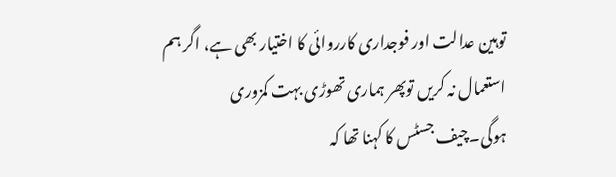توہین عدالت اور فوجداری کارروائی کا اختیار بھی ہے، اگر ہم استعمال نہ کریں توپھر ہماری تھوڑی بہت کمزوری ہوگی۔چیف جسٹس کا کہنا تھا کہ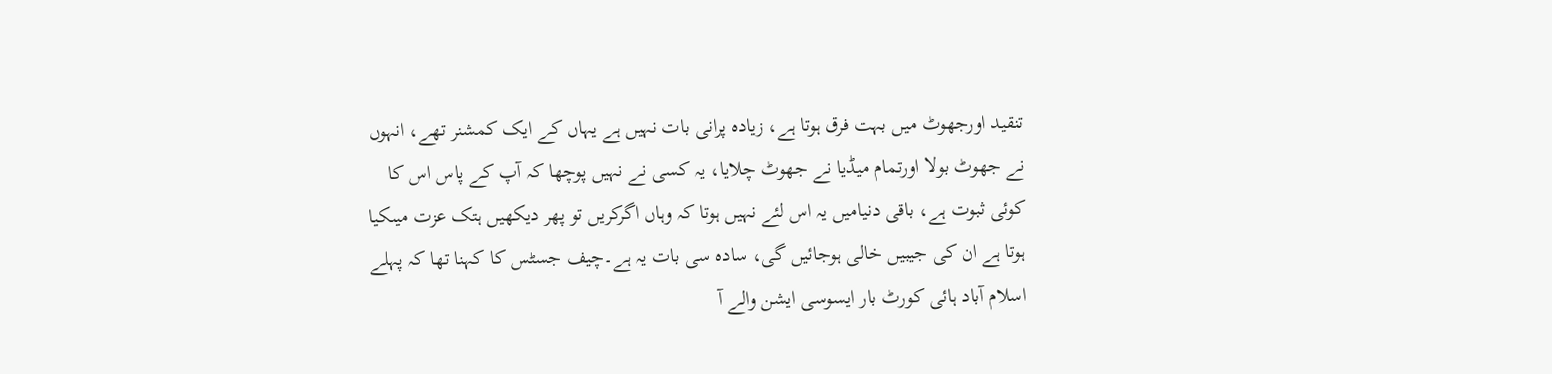تنقید اورجھوٹ میں بہت فرق ہوتا ہے، زیادہ پرانی بات نہیں ہے یہاں کے ایک کمشنر تھے، انہوں نے جھوٹ بولا اورتمام میڈیا نے جھوٹ چلایا، یہ کسی نے نہیں پوچھا کہ آپ کے پاس اس کا کوئی ثبوت ہے، باقی دنیامیں یہ اس لئے نہیں ہوتا کہ وہاں اگرکریں تو پھر دیکھیں ہتک عزت میںکیا ہوتا ہے ان کی جیبیں خالی ہوجائیں گی، سادہ سی بات یہ ہے۔چیف جسٹس کا کہنا تھا کہ پہلے اسلام آباد ہائی کورٹ بار ایسوسی ایشن والے آ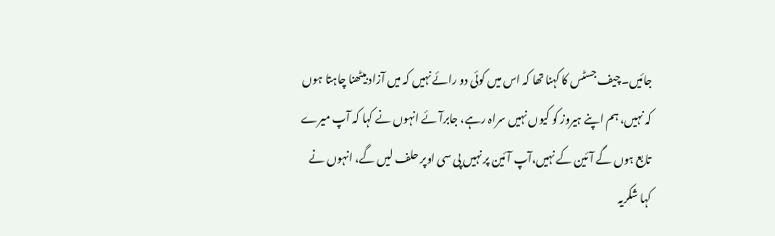جائیں۔چیف جسٹس کا کہنا تھا کہ اس میں کوئی دو رائے نہیں کہ میں آزاد بیٹھنا چاہتا ہوں کہ نہیں، ہم اپنے ہیروز کو کیوں نہیں سراہ رہے، جابرآئے انہوں نے کہا کہ آپ میرے تابع ہوں گے آئین کے نہیں،آپ آئین پر نہیں پی سی اوپر حلف لیں گے، انہوں نے کہا شکریہ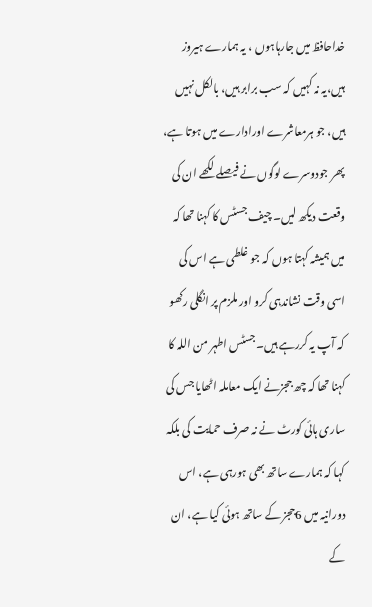خداحافظ میں جارہاہوں ، یہ ہمارے ہیروز ہیں،یہ نہ کہیں کہ سب برابر ہیں، بالکل نہیں ہیں، جو ہرمعاشرے اورادارے میں ہوتا ہے، پھر جودوسرے لوگوں نے فیصلے لکھے ان کی وقعت دیکھ لیں۔ چیف جسٹس کا کہنا تھا کہ میں ہمیشہ کہتا ہوں کہ جو غلطی ہے اس کی اسی وقت نشاندہی کرو اور ملزم پر انگلی رکھو کہ آپ یہ کررہے ہیں۔جسٹس اطہر من اللہ کا کہنا تھا کہ چھ ججزنے ایک معاملہ اٹھایا جس کی ساری ہائی کورٹ نے نہ صرف حمایت کی بلکہ کہا کہ ہمارے ساتھ بھی ہورہی ہے، اس دورانیہ میں 6ججز کے ساتھ ہوئی کیا ہے، ان کے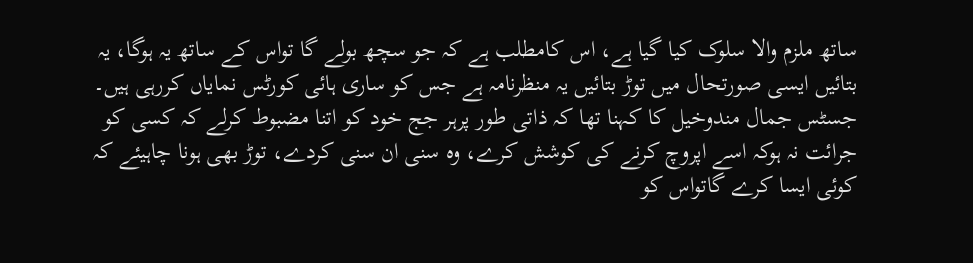ساتھ ملزم والا سلوک کیا گیا ہے، اس کامطلب ہے کہ جو سچھ بولے گا تواس کے ساتھ یہ ہوگا، یہ بتائیں ایسی صورتحال میں توڑ بتائیں یہ منظرنامہ ہے جس کو ساری ہائی کورٹس نمایاں کررہی ہیں۔ جسٹس جمال مندوخیل کا کہنا تھا کہ ذاتی طور پرہر جج خود کو اتنا مضبوط کرلے کہ کسی کو جرائت نہ ہوکہ اسے اپروچ کرنے کی کوشش کرے، وہ سنی ان سنی کردے، توڑ بھی ہونا چاہیئے کہ کوئی ایسا کرے گاتواس کو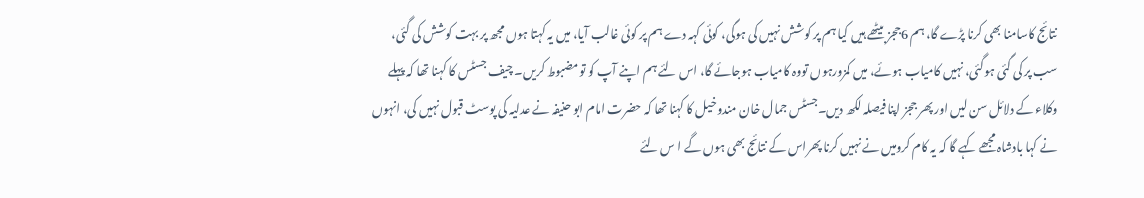نتائج کاسامنا بھی کرنا پڑے گا، ہم 6ججز بیٹھے ہیں کیا ہم پر کوشش نہیں کی ہوگی، کوئی کہہ دے ہم پر کوئی غالب آیا، میں یہ کہتا ہوں مجھ پر بہت کوشش کی گئی، سب پر کی گئی ہوگئی، نہیں کامیاب ہوئے، میں کمزورہوں تووہ کامیاب ہوجائے گا، اس لئے ہم اپنے آپ کو تومضبوط کریں۔ چیف جسٹس کا کہنا تھا کہ پہلے وکلاء کے دلائل سن لیں اور پھر ججز اپنا فیصلہ لکھ دیں۔جسٹس جمال خان مندوخیل کا کہنا تھا کہ حضرت امام ابو حنیفہ نے عدلیہ کی پوسٹ قبول نہیں کی، انہوں نے کہا بادشاہ مجھے کہے گا کہ یہ کام کرومیں نے نہیں کرنا پھراس کے نتائج بھی ہوں گے ا س لئے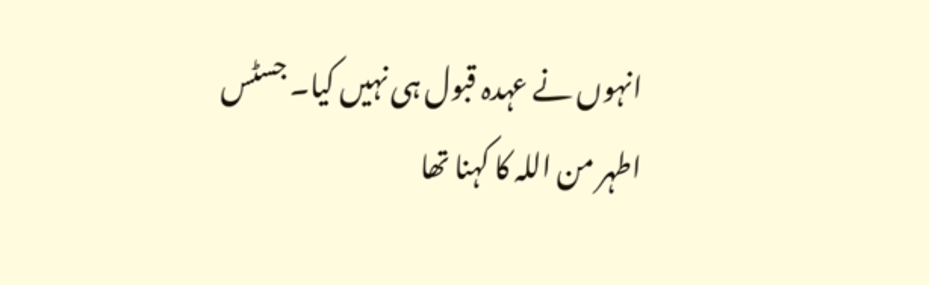انہوں نے عہدہ قبول ہی نہیں کیا۔ جسٹس اطہر من اللہ کا کہنا تھا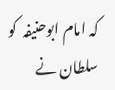کہ امام ابوحنیفہ  کو سلطان نے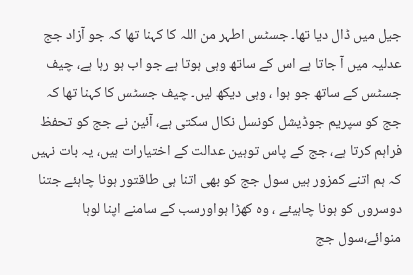جیل میں ڈال دیا تھا۔ جسٹس اطہر من اللہ کا کہنا تھا کہ جو آزاد جج عدلیہ میں آ جاتا ہے اس کے ساتھ وہی ہوتا ہے جو اب ہو رہا ہے، چیف جسٹس کے ساتھ جو ہوا ، وہی دیکھ لیں۔ چیف جسٹس کا کہنا تھا کہ جج کو سپریم جوڈیشل کونسل نکال سکتی ہے، آئین نے جج کو تحفظ فراہم کرتا ہے، جج کے پاس توہین عدالت کے اختیارات ہیں، یہ بات نہیں کہ ہم اتنے کمزور ہیں سول جج کو بھی اتنا ہی طاقتور ہونا چاہئے جتنا دوسروں کو ہونا چاہیئے ، وہ کھڑا ہواورسب کے سامنے اپنا لوہا منوائے،سول جج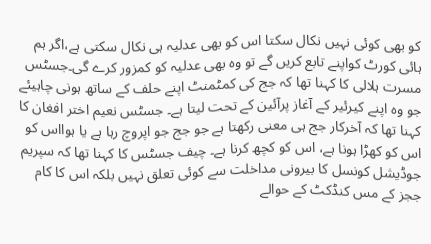کو بھی کوئی نہیں نکال سکتا اس کو بھی عدلیہ ہی نکال سکتی ہے،اگر ہم ہائی کورٹ کواپنے تابع کریں گے تو وہ بھی عدلیہ کو کمزور کرے گی۔جسٹس مسرت ہلالی کا کہنا تھا کہ جج کی کمٹمنٹ اپنے حلف کے ساتھ ہونی چاہیئے جو وہ اپنے کیرئیر کے آغاز پرآئین کے تحت لیتا ہے۔ جسٹس نعیم اختر افغان کا کہنا تھا کہ آخرکار جج ہی معنی رکھتا ہے جو جج جو اپروچ رہا ہے یا ہوااس کو اس کو کھڑا ہونا ہے، اس کو کچھ کرنا ہے۔ چیف جسٹس کا کہنا تھا کہ سپریم جوڈیشل کونسل کا بیرونی مداخلت سے کوئی تعلق نہیں بلکہ اس کا کام ججز کے مس کنڈکٹ کے حوالے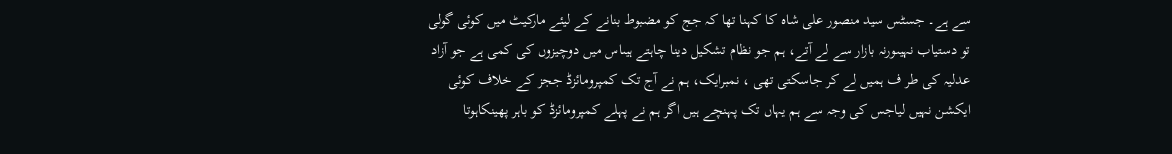سے ہے۔ جسٹس سید منصور علی شاہ کا کہنا تھا کہ جج کو مضبوط بنانے کے لیئے مارکیٹ میں کوئی گولی تو دستیاب نہیںورنہ بازار سے لے آتے، ہم جو نظام تشکیل دینا چاہتے ہیںاس میں دوچیزوں کی کمی ہے جو آزاد عدلیہ کی طر ف ہمیں لے کر جاسکتی تھی ، نمبرایک، ہم نے آج تک کمپرومائزڈ ججز کے خلاف کوئی ایکشن نہیں لیاجس کی وجہ سے ہم یہاں تک پہنچے ہیں اگر ہم نے پہلے کمپرومائزڈ کو باہر پھینکاہوتا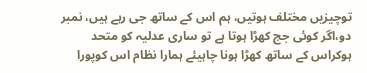توچیزیں مختلف ہوتیں، ہم اس کے ساتھ جی رہے ہیں، نمبر دو،اگر کوئی جج کھڑا ہوتا ہے تو ساری عدلیہ کو متحد ہوکراس کے ساتھ کھڑا ہونا چاہیئے ہمارا نظام اس کوپورا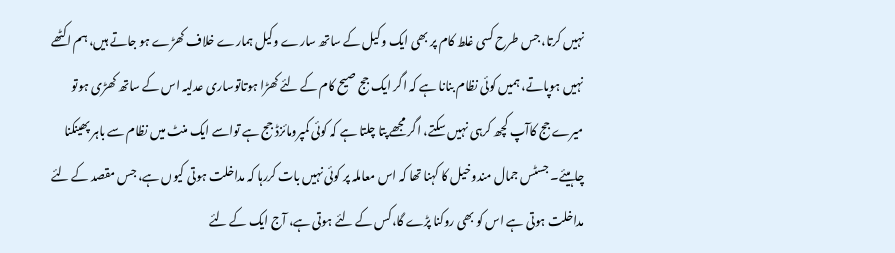نہیں کرتا، جس طرح کسی غلط کام پر بھی ایک وکیل کے ساتھ سارے وکیل ہمارے خلاف کھڑے ہو جاتے ہیں، ہم اکٹھے نہیں ہوپاتے، ہمیں کوئی نظام بنانا ہے کہ اگر ایک جج صیح کام کے لئے کھڑا ہوتاتوساری عدلیہ اس کے ساتھ کھڑی ہوتو میرے جج کاآپ کچھ کرہی نہیں سکتے، اگر مجھے پتا چلتا ہے کہ کوئی کمپرومائزڈ جج ہے تواسے ایک منٹ میں نظام سے باہر پھینکنا چاہیئے۔ جسٹس جمال مندوخیل کا کہنا تھا کہ اس معاملہ پر کوئی نہیں بات کررہا کہ مداخلت ہوتی کیوں ہے، جس مقصد کے لئے مداخلت ہوتی ہے اس کو بھی روکنا پڑے گا،کس کے لئے ہوتی ہے، آج ایک کے لئے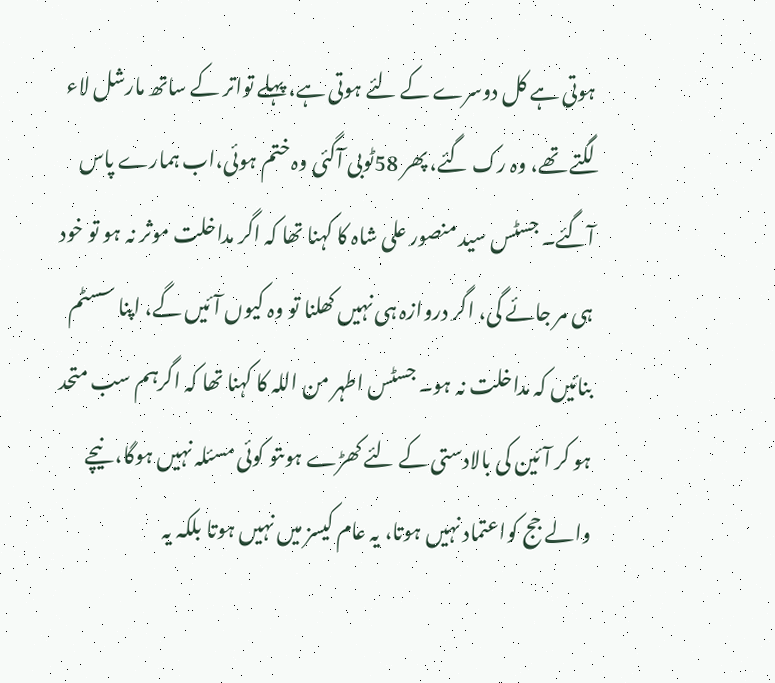ہوتی ہے کل دوسرے کے لئے ہوتی ہے، پہلے تواتر کے ساتھ مارشل لاء لگتے تھے، وہ رک گئے، پھر 58ٹوبی آگئی وہ ختم ہوئی،اب ہمارے پاس آگئے۔ جسٹس سید منصور علی شاہ کا کہنا تھا کہ اگر مداخلت موثر نہ ہو تو خود ہی مر جائے گی، اگر دروازہ ہی نہیں کھلنا تو وہ کیوں آئیں گے، اپنا سسٹم بنائیں کہ مداخلت نہ ہو۔ جسٹس اطہر من اللہ کا کہنا تھا کہ اگرہم سب متحد ہو کر آئین کی بالادستی کے لئے کھڑے ہوںتو کوئی مسئلہ نہیں ہوگا، نیچے والے جج کواعتماد نہیں ہوتا، یہ عام کیسز میں نہیں ہوتا بلکہ یہ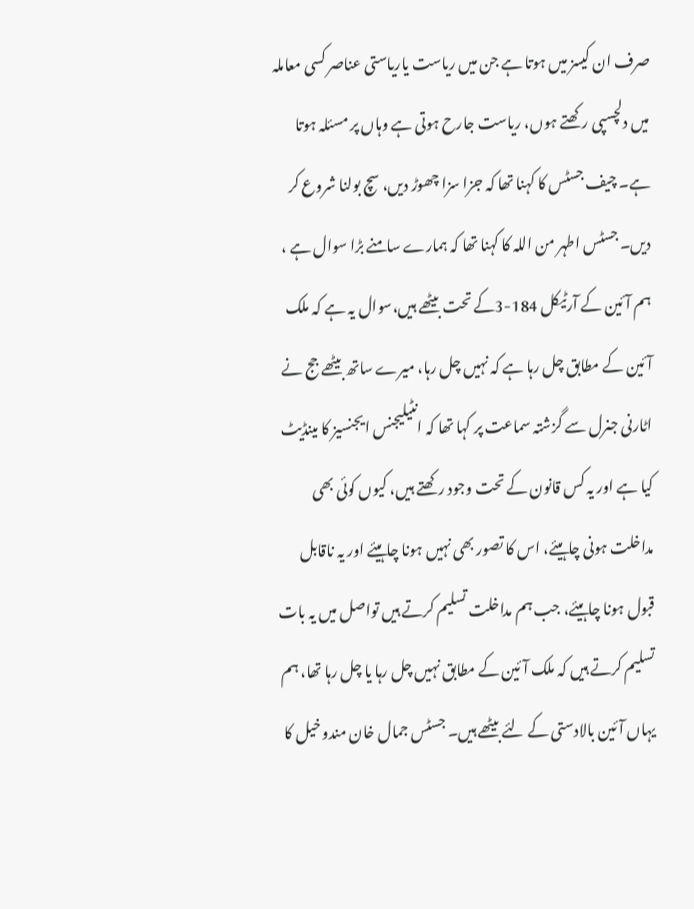صرف ان کیسز میں ہوتا ہے جن میں ریاست یاریاستی عناصر کسی معاملہ میں دلچسپی رکھتے ہوں، ریاست جارح ہوتی ہے وہاں پر مسئلہ ہوتا ہے۔ چیف جسٹس کا کہنا تھا کہ جزا سزا چھوڑ دیں، سچ بولنا شروع کر دیں۔ جسٹس اطہر من اللہ کا کہنا تھا کہ ہمارے سامنے بڑا سوال ہے ، ہم آئین کے آرٹیکل 184-3کے تحت بیٹھے ہیں،سوال یہ ہے کہ ملک آئین کے مطابق چل رہا ہے کہ نہیں چل رہا، میرے ساتھ بیٹھے جج نے اٹارنی جنرل سے گزشتہ سماعت پر کہا تھا کہ انٹیلیجنس ایجنسیز کا مینڈیٹ کیا ہے اور یہ کس قانون کے تحت وجود رکھتے ہیں، کیوں کوئی بھی مداخلت ہونی چاہیئے، اس کا تصور بھی نہیں ہونا چاہیئے اور یہ ناقابل قبول ہونا چاہیئے، جب ہم مداخلت تسلیم کرتے ہیں تواصل میں یہ بات تسلیم کرتے ہیں کہ ملک آئین کے مطابق نہیں چل رہا یا چل رہا تھا، ہم یہاں آئین بالادستی کے لئے بیٹھے ہیں۔ جسٹس جمال خان مندوخیل کا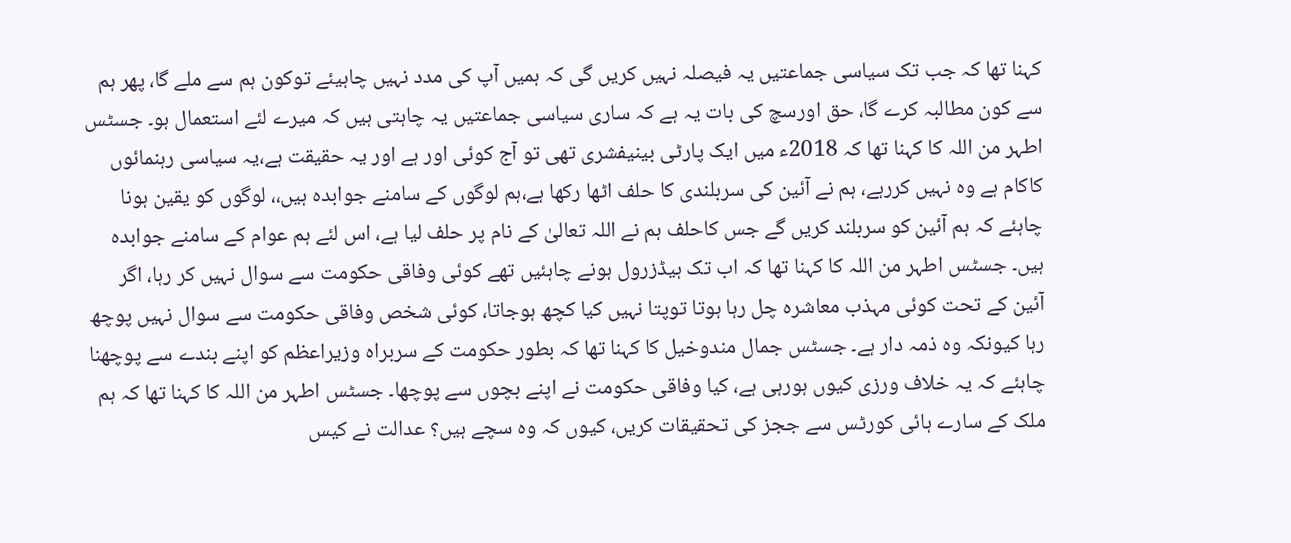کہنا تھا کہ جب تک سیاسی جماعتیں یہ فیصلہ نہیں کریں گی کہ ہمیں آپ کی مدد نہیں چاہیئے توکون ہم سے ملے گا، پھر ہم سے کون مطالبہ کرے گا، حق اورسچ کی بات یہ ہے کہ ساری سیاسی جماعتیں یہ چاہتی ہیں کہ میرے لئے استعمال ہو۔ جسٹس اطہر من اللہ کا کہنا تھا کہ 2018ء میں ایک پارٹی بینیفشری تھی تو آج کوئی اور ہے اور یہ حقیقت ہے،یہ سیاسی رہنمائوں کاکام ہے وہ نہیں کررہے، ہم نے آئین کی سربلندی کا حلف اٹھا رکھا ہے،ہم لوگوں کے سامنے جوابدہ ہیں،، لوگوں کو یقین ہونا چاہئے کہ ہم آئین کو سربلند کریں گے جس کاحلف ہم نے اللہ تعالیٰ کے نام پر حلف لیا ہے، اس لئے ہم عوام کے سامنے جوابدہ ہیں۔ جسٹس اطہر من اللہ کا کہنا تھا کہ اب تک ہیڈزرول ہونے چاہئیں تھے کوئی وفاقی حکومت سے سوال نہیں کر رہا، اگر آئین کے تحت کوئی مہذب معاشرہ چل رہا ہوتا توپتا نہیں کیا کچھ ہوجاتا، کوئی شخص وفاقی حکومت سے سوال نہیں پوچھ رہا کیونکہ وہ ذمہ دار ہے۔ جسٹس جمال مندوخیل کا کہنا تھا کہ بطور حکومت کے سربراہ وزیراعظم کو اپنے بندے سے پوچھنا چاہئے کہ یہ خلاف ورزی کیوں ہورہی ہے، کیا وفاقی حکومت نے اپنے بچوں سے پوچھا۔ جسٹس اطہر من اللہ کا کہنا تھا کہ ہم ملک کے سارے ہائی کورٹس سے ججز کی تحقیقات کریں، کیوں کہ وہ سچے ہیں؟ عدالت نے کیس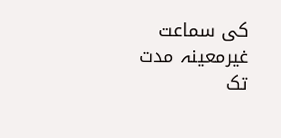کی سماعت غیرمعینہ مدت تک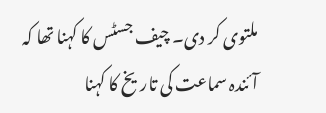ملتوی کر دی۔ چیف جسٹس کا کہنا تھا کہ آئندہ سماعت کی تاریخ کا کہنا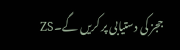ججز کی دستیابی پر کریں گے۔ZS